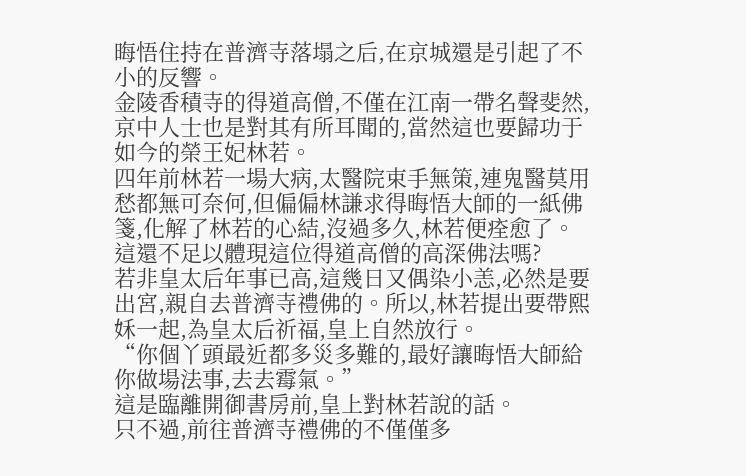晦悟住持在普濟寺落塌之后,在京城還是引起了不小的反響。
金陵香積寺的得道高僧,不僅在江南一帶名聲斐然,京中人士也是對其有所耳聞的,當然這也要歸功于如今的榮王妃林若。
四年前林若一場大病,太醫院束手無策,連鬼醫莫用愁都無可奈何,但偏偏林謙求得晦悟大師的一紙佛箋,化解了林若的心結,沒過多久,林若便痊愈了。這還不足以體現這位得道高僧的高深佛法嗎?
若非皇太后年事已高,這幾日又偶染小恙,必然是要出宮,親自去普濟寺禮佛的。所以,林若提出要帶熙姀一起,為皇太后祈福,皇上自然放行。
“你個丫頭最近都多災多難的,最好讓晦悟大師給你做場法事,去去霉氣。”
這是臨離開御書房前,皇上對林若說的話。
只不過,前往普濟寺禮佛的不僅僅多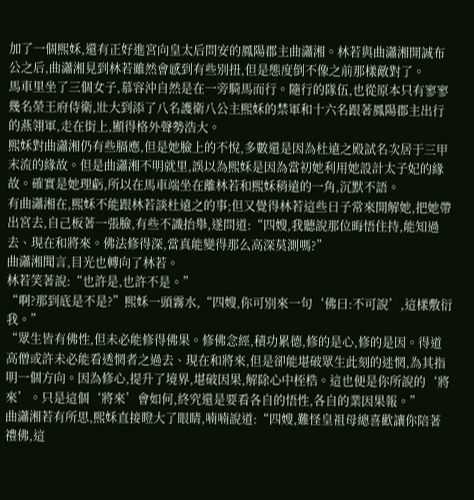加了一個熙姀,還有正好進宮向皇太后問安的鳳陽郡主曲瀟湘。林若與曲瀟湘開誠布公之后,曲瀟湘見到林若雖然會感到有些別扭,但是態度倒不像之前那樣敵對了。
馬車里坐了三個女子,慕容沖自然是在一旁騎馬而行。隨行的隊伍,也從原本只有寥寥幾名榮王府侍衛,壯大到添了八名護衛八公主熙姀的禁軍和十六名跟著鳳陽郡主出行的燕翎軍,走在街上,顯得格外聲勢浩大。
熙姀對曲瀟湘仍有些膈應,但是她臉上的不悅,多數還是因為杜遠之殿試名次居于三甲末流的緣故。但是曲瀟湘不明就里,誤以為熙姀是因為當初她利用她設計太子妃的緣故。確實是她理虧,所以在馬車端坐在離林若和熙姀稍遠的一角,沉默不語。
有曲瀟湘在,熙姀不能跟林若談杜遠之的事;但又覺得林若這些日子常來開解她,把她帶出宮去,自己板著一張臉,有些不識抬舉,遂問道:“四嫂,我聽說那位晦悟住持,能知過去、現在和將來。佛法修得深,當真能變得那么高深莫測嗎?”
曲瀟湘聞言,目光也轉向了林若。
林若笑著說:“也許是,也許不是。”
“啊?那到底是不是?”熙姀一頭霧水,“四嫂,你可別來一句‘佛曰:不可說’,這樣敷衍我。”
“眾生皆有佛性,但未必能修得佛果。修佛念經,積功累德,修的是心,修的是因。得道高僧或許未必能看透惘者之過去、現在和將來,但是卻能堪破眾生此刻的迷惘,為其指明一個方向。因為修心,提升了境界,堪破因果,解除心中桎梏。這也便是你所說的‘將來’。只是這個‘將來’會如何,終究還是要看各自的悟性,各自的業因果報。”
曲瀟湘若有所思,熙姀直接瞪大了眼睛,喃喃說道:“四嫂,難怪皇祖母總喜歡讓你陪著禮佛,這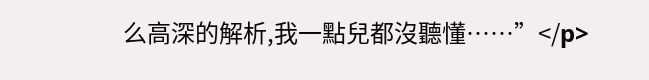么高深的解析,我一點兒都沒聽懂……”</p>